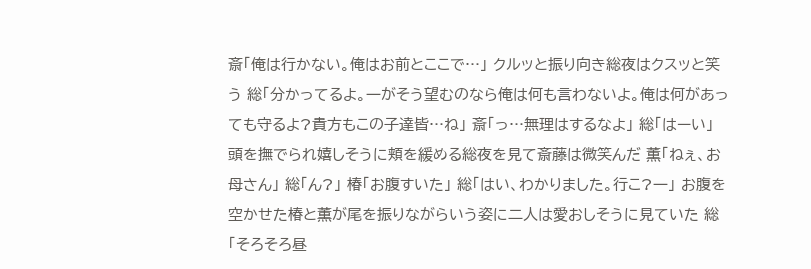斎「俺は行かない。俺はお前とここで…」 クルッと振り向き総夜はクスッと笑う 総「分かってるよ。一がそう望むのなら俺は何も言わないよ。俺は何があっても守るよ?貴方もこの子達皆…ね」 斎「っ…無理はするなよ」 総「はーい」 頭を撫でられ嬉しそうに頬を緩める総夜を見て斎藤は微笑んだ 薫「ねぇ、お母さん」 総「ん?」 椿「お腹すいた」 総「はい、わかりました。行こ?一」 お腹を空かせた椿と薫が尾を振りながらいう姿に二人は愛おしそうに見ていた 総「そろそろ昼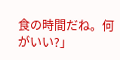食の時間だね。何がいい?」